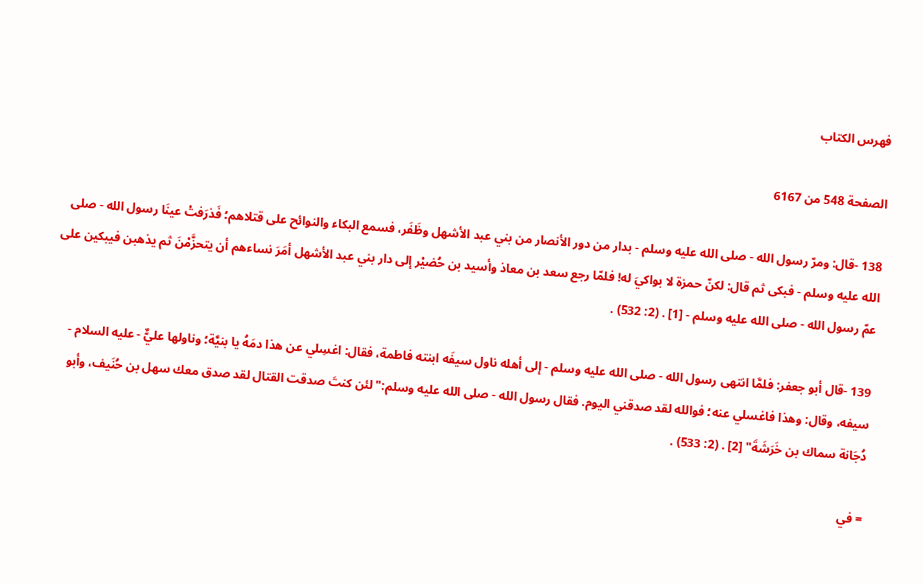فهرس الكتاب

الصفحة 548 من 6167

138 -قال: ومرّ رسول الله - صلى الله عليه وسلم - بدار من دور الأنصار من بني عبد الأشهل وظَفَر، فسمع البكاء والنوائح على قتلاهم؛ فَذرَفتْ عينَا رسول الله - صلى الله عليه وسلم - فبكى ثم قال: لكنّ حمزة لا بواكيَ له! فلمّا رجع سعد بن معاذ وأسيد بن حُضيْر إلى دار بني عبد الأشهل أمَرَ نساءهم أن يتحزَّمْنَ ثم يذهبن فيبكين على عمّ رسول الله - صلى الله عليه وسلم - [1] . (2: 532) .

139 -قال أبو جعفر: فلمَّا انتهى رسول الله - صلى الله عليه وسلم - إلى أهله ناول سيفَه ابنته فاطمة، فقال: اغسِلي عن هذا دمَهُ يا بنيَّة؛ وناولها عليٌّ - عليه السلام - سيفه، وقال: وهذا فاغسلي عنه؛ فوالله لقد صدقني اليوم. فقال رسول الله - صلى الله عليه وسلم:"لئن كنتَ صدقت القتال لقد صدق معك سهل بن حُنَيف، وأبو دُجَانة سماك بن خَرَشَةَ" [2] . (2: 533) .

= في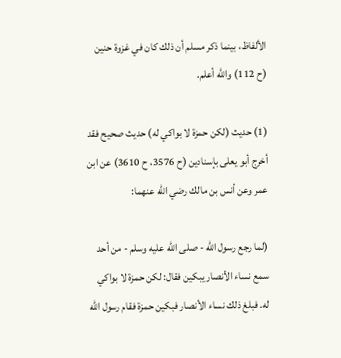الألفاظ، بينما ذكر مسلم أن ذلك كان في غزوة حنين (ح 112) والله أعلم.

(1) حديث (لكن حمزة لا بواكي له) حديث صحيح فقد أخرج أبو يعلى بإسنادين (ح 3576، ح 3610) عن ابن عمر وعن أنس بن مالك رضي الله عنهما:

(لما رجع رسول الله - صلى الله عليه وسلم - من أحد سمع نساء الأنصار يبكين فقال: لكن حمزة لا بواكي له. فبلغ ذلك نساء الأنصار فبكين حمزة فقام رسول الله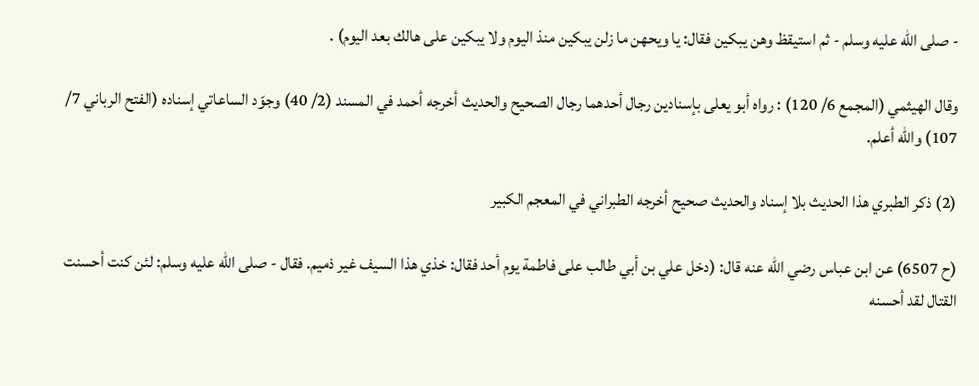- صلى الله عليه وسلم - ثم استيقظ وهن يبكين فقال: يا ويحهن ما زلن يبكين منذ اليوم ولا يبكين على هالك بعد اليوم) .

وقال الهيثمي (المجمع 6/ 120) : رواه أبو يعلى بإسنادين رجال أحدهما رجال الصحيح والحديث أخرجه أحمد في المسند (2/ 40) وجوّد الساعاتي إسناده (الفتح الرباني 7/ 107) والله أعلم.

(2) ذكر الطبري هذا الحديث بلا إسناد والحديث صحيح أخرجه الطبراني في المعجم الكبير

(ح 6507) عن ابن عباس رضي الله عنه قال: (دخل علي بن أبي طالب على فاطمة يوم أحد فقال: خذي هذا السيف غير ذميم. فقال - صلى الله عليه وسلم: لئن كنت أحسنت القتال لقد أحسنه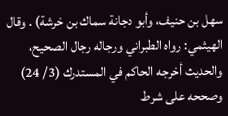سهل بن حنيف، وأبو دجانة سماك بن خرشة) . وقال الهيثمي: رواه الطبراني ورجاله رجال الصحيح، والحديث أخرجه الحاكم في المستدرك (3/ 24) وصححه على شرط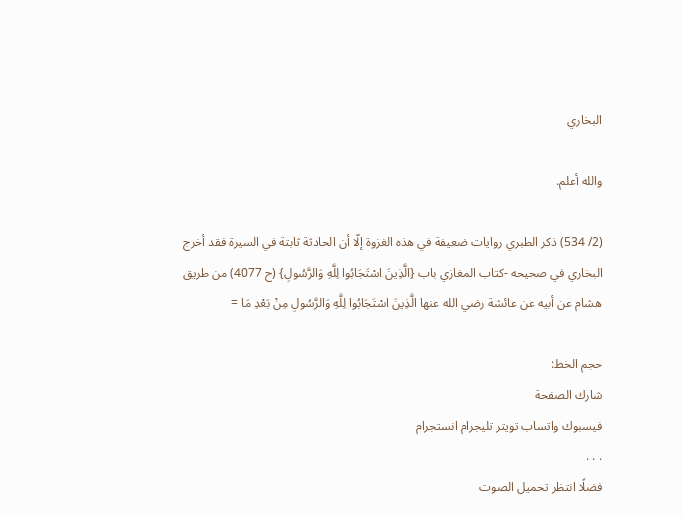البخاري

والله أعلم.

(2/ 534) ذكر الطبري روايات ضعيفة في هذه الغزوة إلّا أن الحادثة ثابتة في السيرة فقد أخرج البخاري في صحيحه -كتاب المغازي باب {الَّذِينَ اسْتَجَابُوا لِلَّهِ وَالرَّسُولِ} (ح 4077) من طريق هشام عن أبيه عن عائشة رضي الله عنها الَّذِينَ اسْتَجَابُوا لِلَّهِ وَالرَّسُولِ مِنْ بَعْدِ مَا =

حجم الخط:
شارك الصفحة
فيسبوك واتساب تويتر تليجرام انستجرام
. . .
فضلًا انتظر تحميل الصوت